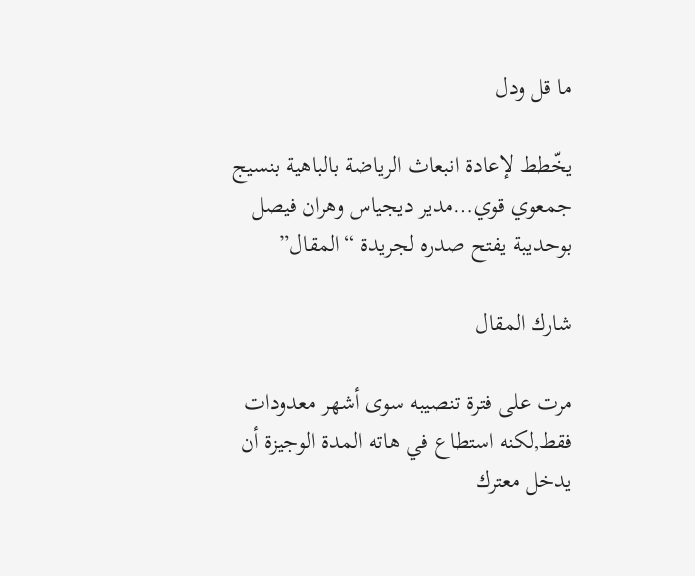ما قل ودل

يخّطط لإعادة انبعاث الرياضة بالباهية بنسيج جمعوي قوي…مدير ديجياس وهران فيصل بوحديبة يفتح صدره لجريدة “المقال”

شارك المقال

مرت على فترة تنصيبه سوى أشهر معدودات فقط,لكنه استطاع في هاته المدة الوجيزة أن يدخل معترك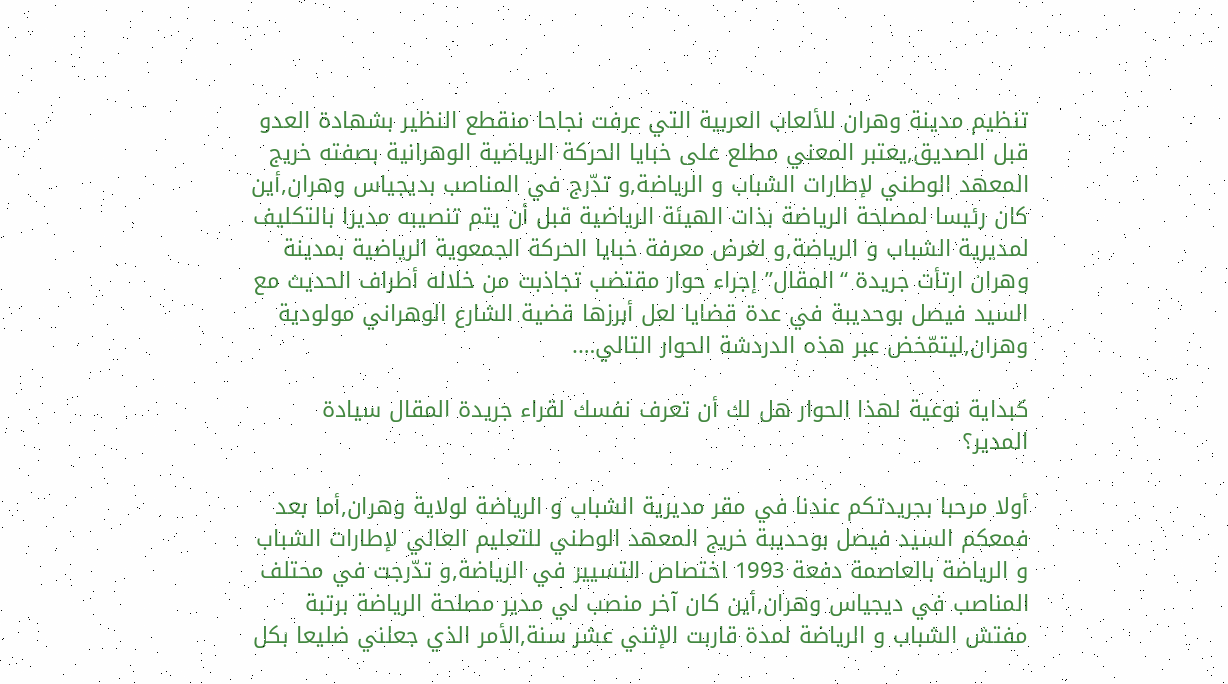تنظيم مدينة وهران للألعاب العربية التي عرفت نجاحا منقطع النظير بشهادة العدو قبل الصديق,يعتبر المعني مطلع على خبايا الحركة الرياضية الوهرانية بصفته خريج المعهد الوطني لإطارات الشباب و الرياضة,و تدّرج في المناصب بديجياس وهران,أين كان رئيسا لمصلحة الرياضة بذات الهيئة الرياضية قبل أن يتم تنصيبه مديرا بالتكليف لمديرية الشباب و الرياضة,و لغرض معرفة خبايا الحركة الجمعوية الرياضية بمدينة وهران ارتأت جريدة “المقال” إجراء حوار مقتضب تجاذبت من خلاله أطراف الحديث مع السيد فيصل بوحديبة في عدة قضايا لعل أبرزها قضية الشارع الوهراني مولودية وهران,ليتمّخض عبر هذه الدردشة الحوار التالي….

كبداية نوعية لهذا الحوار هل لك أن تعرف نفسك لقراء جريدة المقال سيادة المدير؟

أولا مرحبا بجريدتكم عندنا في مقر مديرية الشباب و الرياضة لولاية وهران,أما بعد فمعكم السيد فيصل بوحديبة خريج المعهد الوطني للتعليم العالي لإطارات الشباب و الرياضة بالعاصمة دفعة 1993 اختصاص التسيير في الرياضة,و تدّرجت في محتلف المناصب في ديجياس وهران,أين كان آخر منصب لي مدير مصلحة الرياضة برتبة مفتش الشباب و الرياضة لمدة قاربت الإثني عشر سنة,الأمر الذي جعلني ضليعا بكل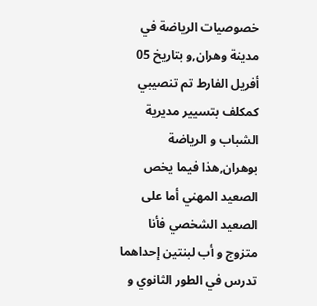خصوصيات الرياضة في مدينة وهران,و بتاريخ 05 أفريل الفارط تم تنصيبي كمكلف بتسيير مديرية الشباب و الرياضة بوهران,هذا فيما يخص الصعيد المهني أما على الصعيد الشخصي فأنا متزوج و أب لبنتين إحداهما تدرس في الطور الثانوي و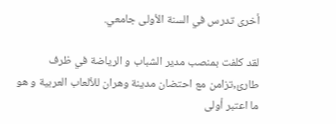أخرى تدرس في السنة الأولى جامعي.

لقد كلفت بمنصب مدير الشباب و الرياضة في ظرف طارئ,تزامن مع احتضان مدينة وهران للألعاب العربية و هو ما اعتبر أولى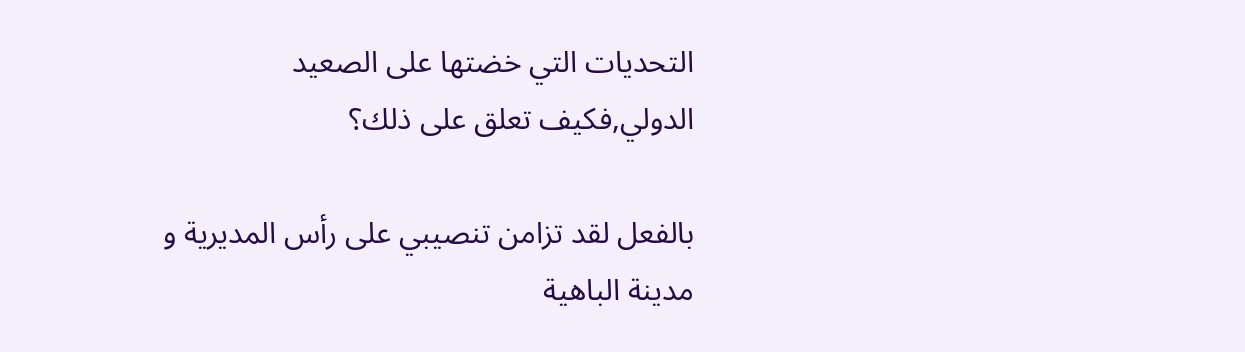التحديات التي خضتها على الصعيد الدولي,فكيف تعلق على ذلك؟

بالفعل لقد تزامن تنصيبي على رأس المديرية و مدينة الباهية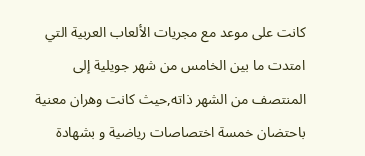كانت على موعد مع مجريات الألعاب العربية التي امتدت ما بين الخامس من شهر جويلية إلى المنتصف من الشهر ذاته,حيث كانت وهران معنية باحتضان خمسة اختصاصات رياضية و بشهادة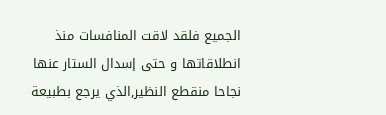الجميع فلقد لاقت المنافسات منذ انطلاقاتها و حتى إسدال الستار عنها نجاحا منقطع النظير,الذي يرجع بطبيعة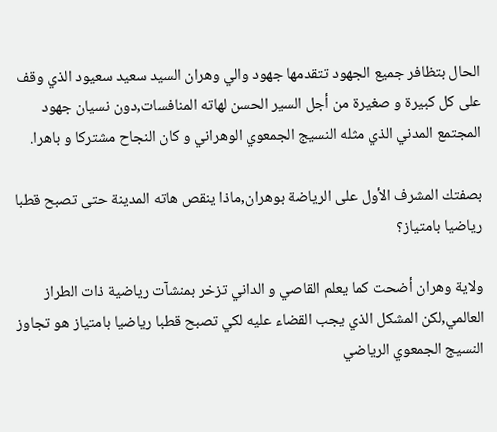الحال بتظافر جميع الجهود تتقدمها جهود والي وهران السيد سعيد سعيود الذي وقف على كل كبيرة و صغيرة من أجل السير الحسن لهاته المنافسات,دون نسيان جهود المجتمع المدني الذي مثله النسيج الجمعوي الوهراني و كان النجاح مشتركا و باهرا.

بصفتك المشرف الأول على الرياضة بوهران,ماذا ينقص هاته المدينة حتى تصبح قطبا رياضيا بامتياز؟

ولاية وهران أضحت كما يعلم القاصي و الداني تزخر بمنشآت رياضية ذات الطراز العالمي,لكن المشكل الذي يجب القضاء عليه لكي تصبح قطبا رياضيا بامتياز هو تجاوز النسيج الجمعوي الرياضي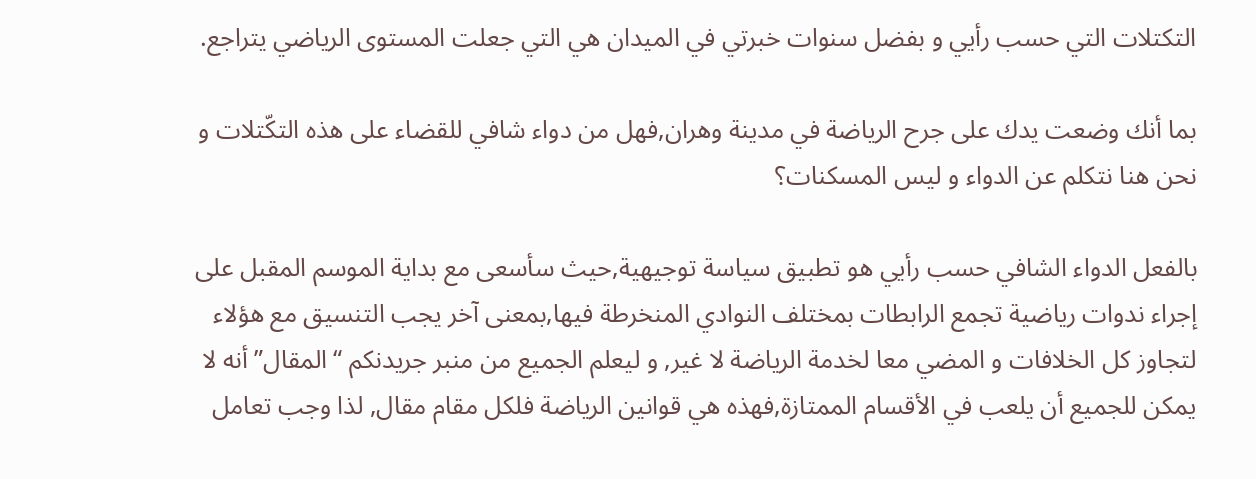التكتلات التي حسب رأيي و بفضل سنوات خبرتي في الميدان هي التي جعلت المستوى الرياضي يتراجع.

بما أنك وضعت يدك على جرح الرياضة في مدينة وهران,فهل من دواء شافي للقضاء على هذه التكّتلات و نحن هنا نتكلم عن الدواء و ليس المسكنات؟

بالفعل الدواء الشافي حسب رأيي هو تطبيق سياسة توجيهية,حيث سأسعى مع بداية الموسم المقبل على إجراء ندوات رياضية تجمع الرابطات بمختلف النوادي المنخرطة فيها,بمعنى آخر يجب التنسيق مع هؤلاء لتجاوز كل الخلافات و المضي معا لخدمة الرياضة لا غير, و ليعلم الجميع من منبر جريدنكم “المقال” أنه لا يمكن للجميع أن يلعب في الأقسام الممتازة,فهذه هي قوانين الرياضة فلكل مقام مقال, لذا وجب تعامل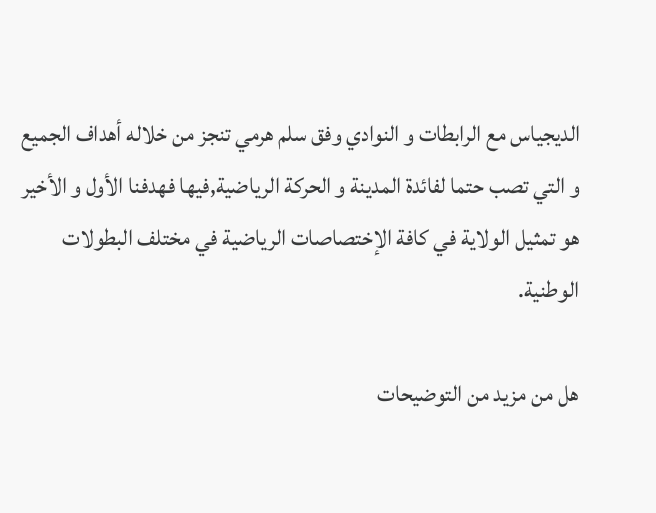الديجياس مع الرابطات و النوادي وفق سلم هرمي تنجز من خلاله أهداف الجميع و التي تصب حتما لفائدة المدينة و الحركة الرياضية,فيها فهدفنا الأول و الأخير هو تمثيل الولاية في كافة الإختصاصات الرياضية في مختلف البطولات الوطنية.

هل من مزيد من التوضيحات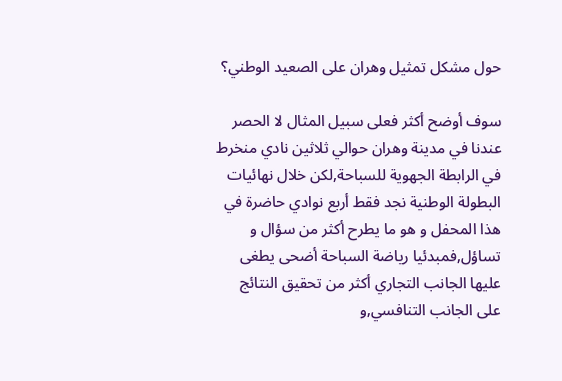حول مشكل تمثيل وهران على الصعيد الوطني؟

سوف أوضح أكثر فعلى سبيل المثال لا الحصر عندنا في مدينة وهران حوالي ثلاثين نادي منخرط في الرابطة الجهوية للسباحة,لكن خلال نهائيات البطولة الوطنية نجد فقط أربع نوادي حاضرة في هذا المحفل و هو ما يطرح أكثر من سؤال و تساؤل,فمبدئيا رياضة السباحة أضحى يطغى عليها الجانب التجاري أكثر من تحقيق النتائج على الجانب التنافسي,و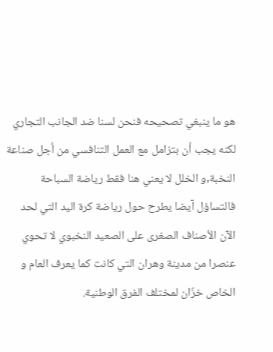هو ما ينبغي تصحيحه فنحن لسنا ضد الجانب التجاري لكنه يجب أن بتزامل مع العمل التنافسي من أجل صناعة النخبة,و الخلل لا يعني هنا فقط رياضة السباحة فالتساؤل آيضا يطرح حول رياضة كرة اليد التي لحد الآن الأصناف الصغرى على الصعيد النخبوي لا تحوي عنصرا من مدينة وهران التي كانت كما يعرف العام و الخاص خزّان لمختلف الفرق الوطنية.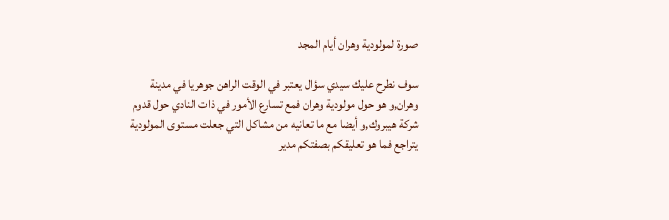صورة لمولودية وهران أيام المجد

سوف نطرح عليك سيدي سؤال يعتبر في الوقت الراهن جوهريا في مدينة وهران,و هو حول مولودية وهران فمع تسارع الأمور في ذات النادي حول قدوم شركة هيبروك,و أيضا مع ما تعانيه من مشاكل التي جعلت مستوى المولودية يتراجع فما هو تعليقكم بصفتكم مدير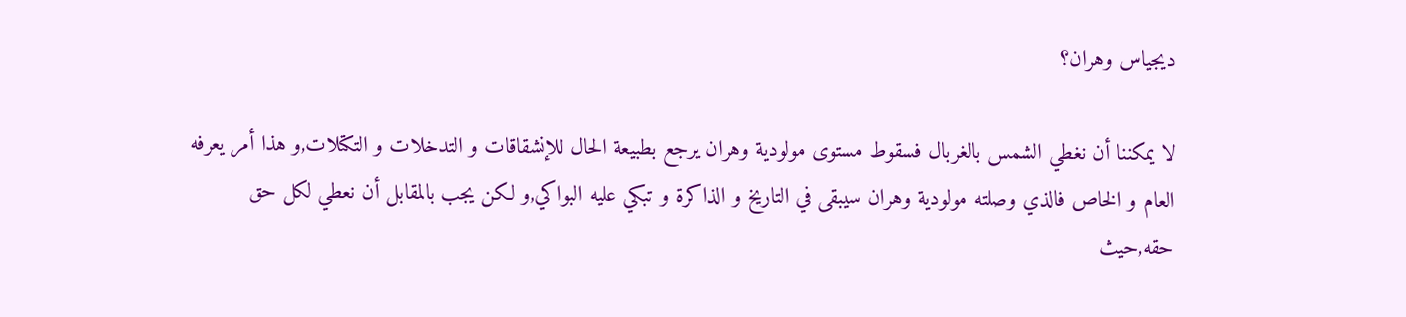ديجياس وهران؟

لا يمكننا أن نغطي الشمس بالغربال فسقوط مستوى مولودية وهران يرجع بطبيعة الحال للإنشقاقات و التدخلات و التكتلات,و هذا أمر يعرفه العام و الخاص فالذي وصلته مولودية وهران سيبقى في التاريخ و الذاكرة و تبكي عليه البواكي,و لكن يجب بالمقابل أن نعطي لكل حق حقه,حيث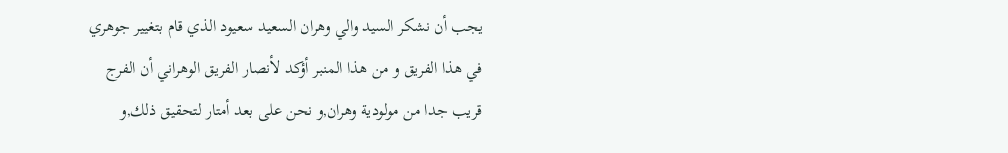يجب أن نشكر السيد والي وهران السعيد سعيود الذي قام بتغيير جوهري في هذا الفريق و من هذا المنبر أؤكد لأنصار الفريق الوهراني أن الفرج قريب جدا من مولودية وهران,و نحن على بعد أمتار لتحقيق ذلك,و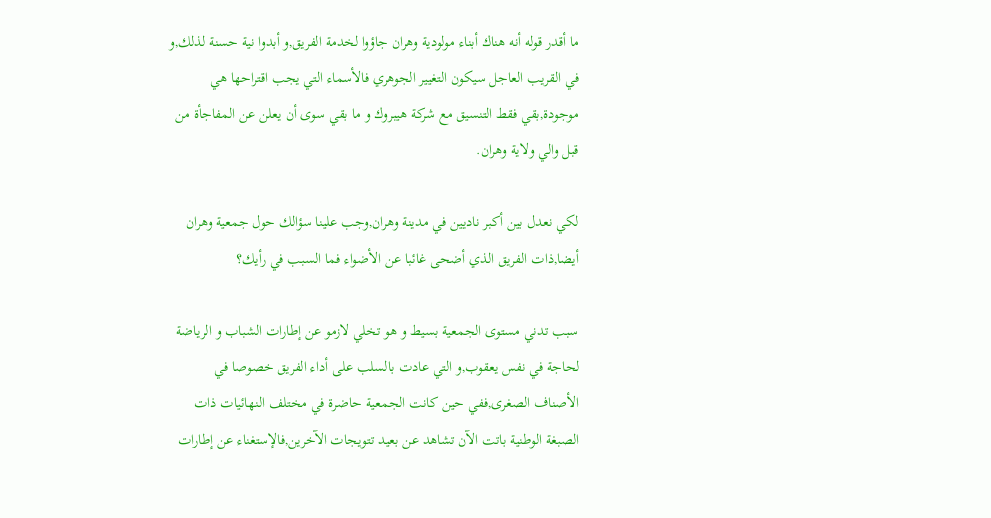ما أقدر قوله أنه هناك أبناء مولودية وهران جاؤوا لخدمة الفريق,و أبدوا نية حسنة لذلك,و في القريب العاجل سيكون التغيير الجوهري فالأسماء التي يجب اقتراحها هي موجودة,بقي فقط التنسيق مع شركة هيبروك و ما بقي سوى أن يعلن عن المفاجأة من قبل والي ولاية وهران.

لكي نعدل بين أكبر ناديين في مدينة وهران,وجب علينا سؤالك حول جمعية وهران أيضا,ذات الفريق الذي أضحى غائبا عن الأضواء فما السبب في رأيك؟

سبب تدني مستوى الجمعية بسيط و هو تخلي لازمو عن إطارات الشباب و الرياضة لحاجة في نفس يعقوب,و التي عادت بالسلب على أداء الفريق خصوصا في الأصناف الصغرى,ففي حين كانت الجمعية حاضرة في مختلف النهائيات ذات الصبغة الوطنية باتت الآن تشاهد عن بعيد تتويجات الآخرين,فالإستغناء عن إطارات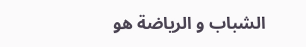الشباب و الرياضة هو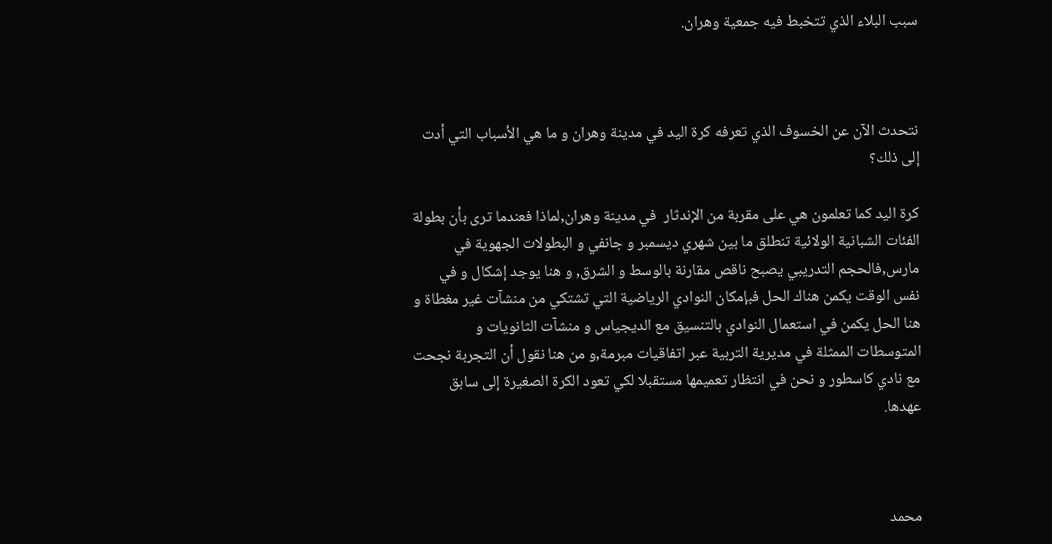سبب البلاء الذي تتخبط فيه جمعية وهران.



نتحدث الآن عن الخسوف الذي تعرفه كرة اليد في مدينة وهران و ما هي الأسباب التي أدت إلى ذلك؟

كرة اليد كما تعلمون هي على مقربة من الإندثار  في مدينة وهران,لماذا فعندما ترى بأن بطولة الفئات الشبانية الولائية تنطلق ما بين شهري ديسمبر و جانفي و البطولات الجهوية في مارس,فالحجم التدريبي يصبح ناقص مقارنة بالوسط و الشرق, و هنا يوجد إشكال و في نفس الوقت يكمن هناك الحل فبإمكان النوادي الرياضية التي تشتكي من منشآت غير مغطاة و هنا الحل يكمن في استعمال النوادي بالتنسيق مع الديجياس و منشآت الثانويات و المتوسطات الممثلة في مديرية التربية عبر اتفاقيات مبرمة,و من هنا نقول أن التجربة نجحت مع نادي كاسطور و نحن في انتظار تعميمها مستقبلا لكي تعود الكرة الصغيرة إلى سابق عهدها.



محمد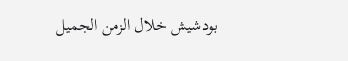بودشيش خلال الزمن الجميل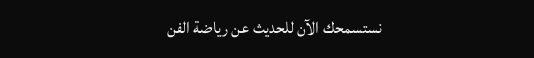نستسمحك الآن للحديث عن رياضة الفن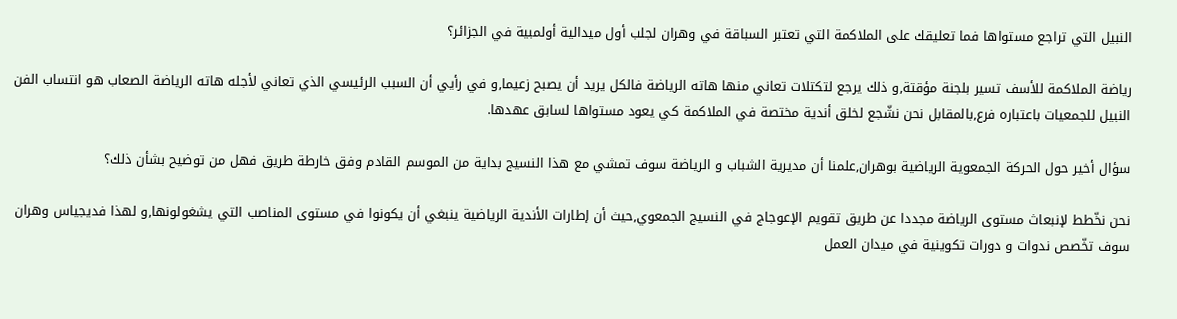النبيل التي تراجع مستواها فما تعليقك على الملاكمة التي تعتبر السباقة في وهران لجلب أول ميدالية أولمبية في الجزائر؟

رياضة الملاكمة للأسف تسير بلجنة مؤقتة,و ذلك يرجع لتكتلات تعاني منها هاته الرياضة فالكل يريد أن يصبح زعيما,و في رأيي أن السبب الرئيسي الذي تعاني لأجله هاته الرياضة الصعاب هو انتساب الفن النبيل للجمعيات باعتباره فرع,بالمقابل نحن نشّجع لخلق أندية مختصة في الملاكمة كي يعود مستواها لسابق عهدها.

سؤال أخير حول الحركة الجمعوية الرياضية بوهران,علمنا أن مديرية الشباب و الرياضة سوف تمشي مع هذا النسيج بداية من الموسم القادم وفق خارطة طريق فهل من توضيح بشأن ذلك؟

نحن نخّطط لإنبعاث مستوى الرياضة مجددا عن طريق تقويم الإعوجاج في النسيج الجمعوي,حيث أن إطارات الأندية الرياضية ينبغي أن يكونوا في مستوى المناصب التي يشغولونها,و لهذا فديجياس وهران سوف تخّصص ندوات و دورات تكوينية في ميدان العمل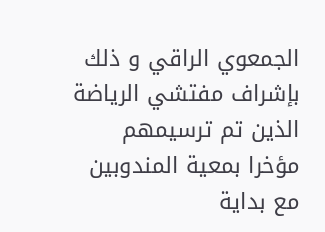الجمعوي الراقي و ذلك بإشراف مفتشي الرياضة الذين تم ترسيمهم مؤخرا بمعية المندوبين مع بداية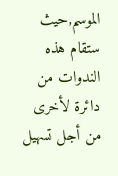الموسم,حيث ستقام هذه الندوات من دائرة لأخرى من أجل تسهيل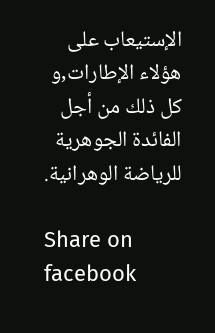الإستيعاب على هؤلاء الإطارات,و كل ذلك من أجل الفائدة الجوهرية للرياضة الوهرانية.

Share on facebook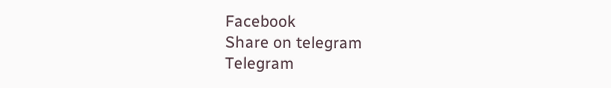Facebook
Share on telegram
Telegram